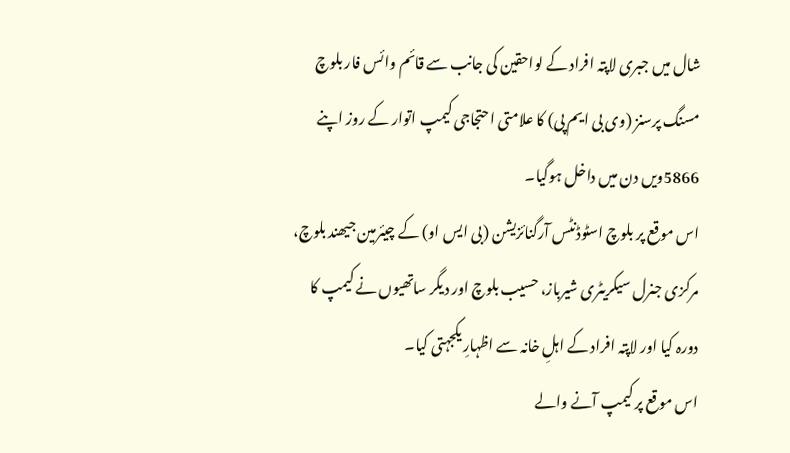شال میں جبری لاپتہ افراد کے لواحقین کی جانب سے قائم وائس فار بلوچ مسنگ پرسنز (وی بی ایم پی) کا علامتی احتجاجی کیمپ اتوار کے روز اپنے 5866ویں دن میں داخل ہوگیا۔
اس موقع پر بلوچ اسٹوڈنٹس آرگنائزیشن (بی ایس او) کے چیئرمین جیھند بلوچ، مرکزی جنرل سیکریٹری شیرباز، حسیب بلوچ اور دیگر ساتھیوں نے کیمپ کا دورہ کیا اور لاپتہ افراد کے اہلِ خانہ سے اظہارِ یکجہتی کیا۔
اس موقع پر کیمپ آنے والے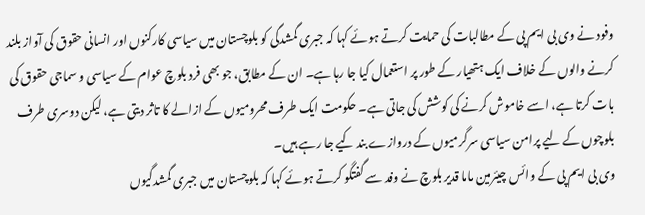وفود نے وی بی ایم پی کے مطالبات کی حمایت کرتے ہوئے کہا کہ جبری گمشدگی کو بلوچستان میں سیاسی کارکنوں اور انسانی حقوق کی آواز بلند کرنے والوں کے خلاف ایک ہتھیار کے طور پر استعمال کیا جا رہا ہے۔ ان کے مطابق، جو بھی فرد بلوچ عوام کے سیاسی و سماجی حقوق کی بات کرتا ہے، اسے خاموش کرنے کی کوشش کی جاتی ہے۔ حکومت ایک طرف محرومیوں کے ازالے کا تاثر دیتی ہے، لیکن دوسری طرف بلوچوں کے لیے پرامن سیاسی سرگرمیوں کے دروازے بند کیے جا رہے ہیں۔
وی بی ایم پی کے وائس چیئرمین ماما قدیر بلوچ نے وفد سے گفتگو کرتے ہوئے کہا کہ بلوچستان میں جبری گمشدگیوں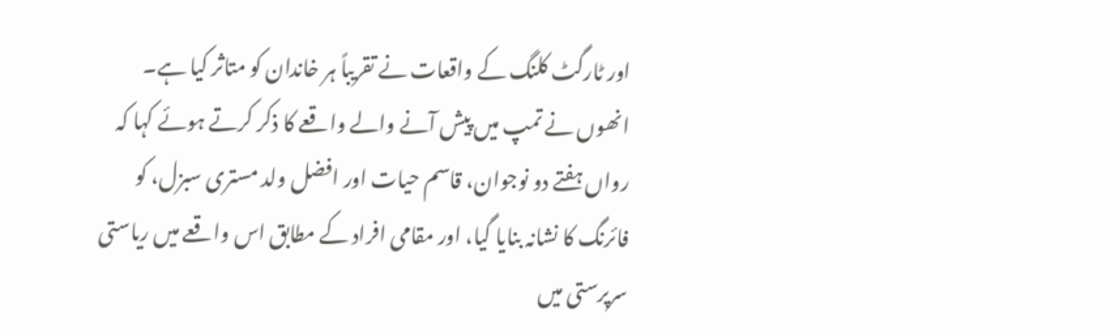اور ٹارگٹ کلنگ کے واقعات نے تقریباً ہر خاندان کو متاثر کیا ہے۔ انھوں نے تمپ میں پیش آنے والے واقعے کا ذکر کرتے ہوئے کہا کہ رواں ہفتے دو نوجوان، قاسم حیات اور افضل ولد مستری سبزل، کو فائرنگ کا نشانہ بنایا گیا، اور مقامی افراد کے مطابق اس واقعے میں ریاستی سرپرستی میں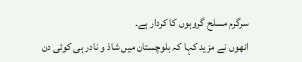سرگرم مسلح گروہوں کا کردار ہے۔
انھوں نے مزید کہا کہ بلوچستان میں شاذ و نادر ہی کوئی دن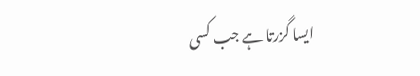ایسا گزرتا ہے جب کسی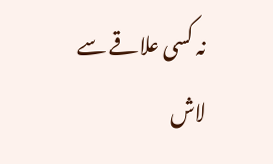نہ کسی علاقے سے لاش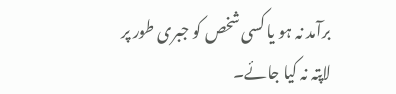برآمد نہ ہو یا کسی شخص کو جبری طور پر لاپتہ نہ کیا جائے۔